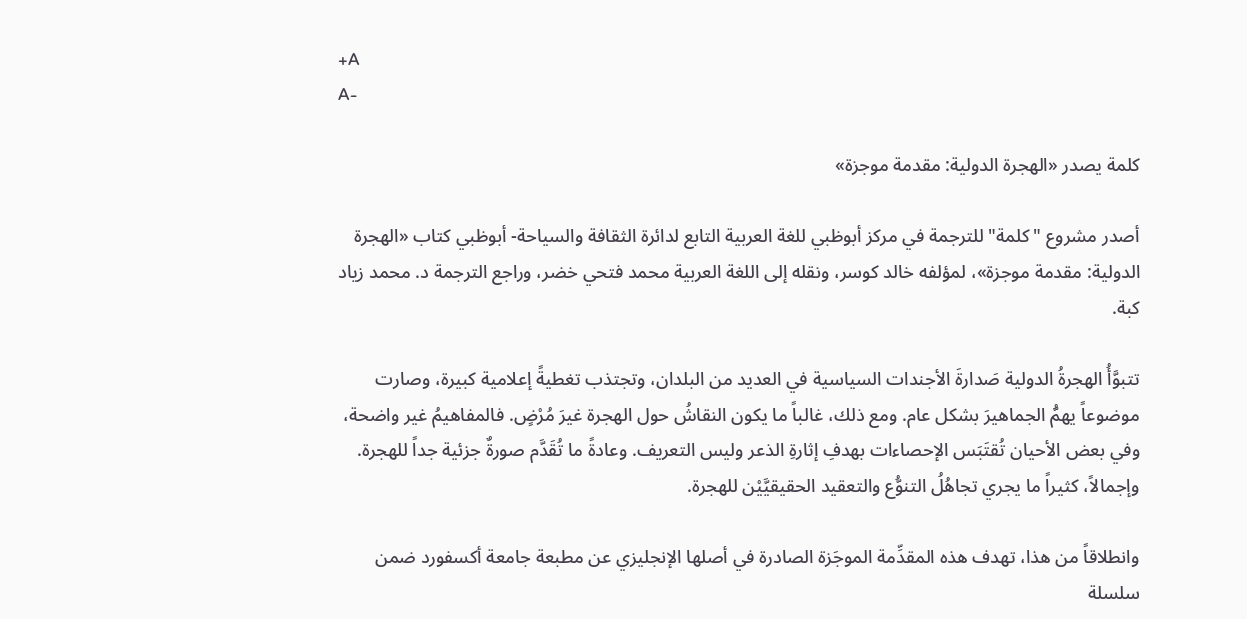+A
A-

كلمة يصدر «الهجرة الدولية: مقدمة موجزة»

أصدر مشروع "كلمة" للترجمة في مركز أبوظبي للغة العربية التابع لدائرة الثقافة والسياحة- أبوظبي كتاب «الهجرة الدولية: مقدمة موجزة»، لمؤلفه خالد كوسر، ونقله إلى اللغة العربية محمد فتحي خضر، وراجع الترجمة د. محمد زياد كبة.

تتبوَّأُ الهجرةُ الدولية صَدارةَ الأجندات السياسية في العديد من البلدان، وتجتذب تغطيةً إعلامية كبيرة، وصارت موضوعاً يهمُّ الجماهيرَ بشكل عام. ومع ذلك، غالباً ما يكون النقاشُ حول الهجرة غيرَ مُرْضٍ. فالمفاهيمُ غير واضحة، وفي بعض الأحيان تُقتَبَس الإحصاءات بهدفِ إثارةِ الذعر وليس التعريف. وعادةً ما تُقَدَّم صورةٌ جزئية جداً للهجرة. وإجمالاً، كثيراً ما يجري تجاهُلُ التنوُّع والتعقيد الحقيقيَّيْن للهجرة.

وانطلاقاً من هذا، تهدف هذه المقدِّمة الموجَزة الصادرة في أصلها الإنجليزي عن مطبعة جامعة أكسفورد ضمن سلسلة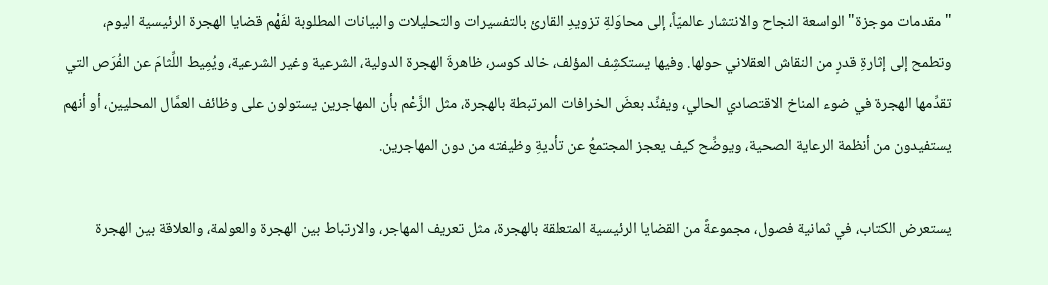"مقدمات موجزة" الواسعة النجاح والانتشار عالميّاً، إلى محاوَلةِ تزويدِ القارئ بالتفسيرات والتحليلات والبيانات المطلوبة لفَهْم قضايا الهجرة الرئيسية اليوم، وتطمح إلى إثارةِ قدرٍ من النقاش العقلاني حولها. وفيها يستكشِف المؤلف، خالد كوسر، ظاهرةَ الهجرة الدولية، الشرعية وغير الشرعية، ويُمِيط اللِّثامَ عن الفُرَص التي تقدِّمها الهجرة في ضوء المناخ الاقتصادي الحالي، ويفنِّد بعضَ الخرافات المرتبطة بالهجرة، مثل الزَّعْم بأن المهاجرين يستولون على وظائف العمَّال المحليين، أو أنهم يستفيدون من أنظمة الرعاية الصحية، ويوضِّح كيف يعجز المجتمعُ عن تأديةِ وظيفته من دون المهاجرين.

يستعرض الكتاب، في ثمانية فصول، مجموعةً من القضايا الرئيسية المتعلقة بالهجرة، مثل تعريف المهاجر، والارتباط بين الهجرة والعولمة، والعلاقة بين الهجرة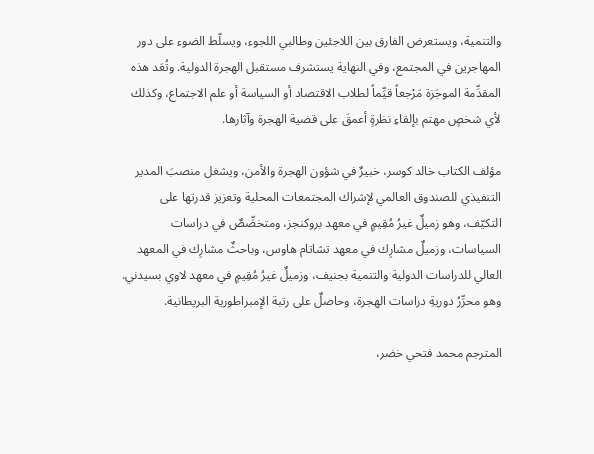والتنمية، ويستعرض الفارق بين اللاجئين وطالبي اللجوء، ويسلّط الضوء على دور المهاجرين في المجتمع، وفي النهاية يستشرف مستقبل الهجرة الدولية. وتُعَد هذه المقدِّمة الموجَزة مَرْجعاً قيِّماً لطلاب الاقتصاد أو السياسة أو علم الاجتماع، وكذلك لأي شخصٍ مهتم بإلقاءِ نظرةٍ أعمقَ على قضية الهجرة وآثارها.

مؤلف الكتاب خالد كوسر، خبيرٌ في شؤون الهجرة والأمن، ويشغل منصبَ المدير التنفيذي للصندوق العالمي لإشراك المجتمعات المحلية وتعزيز قدرتها على التكيّف، وهو زميلٌ غيرُ مُقِيمٍ في معهد بروكنجز، ومتخصِّصٌ في دراسات السياسات، وزميلٌ مشارِك في معهد تشاتام هاوس، وباحثٌ مشارِك في المعهد العالي للدراسات الدولية والتنمية بجنيف، وزميلٌ غيرُ مُقِيمٍ في معهد لاوي بسيدني. وهو محرِّرُ دوريةِ دراسات الهجرة، وحاصلٌ على رتبة الإمبراطورية البريطانية.

المترجم محمد فتحي خضر،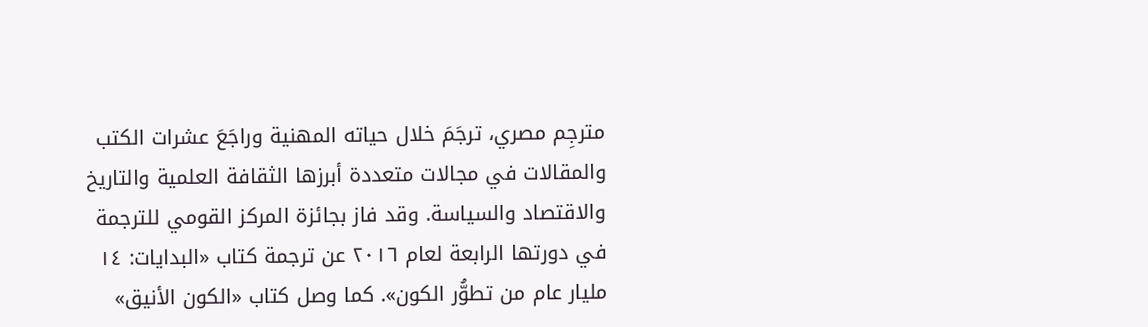مترجِم مصري، ترجَمَ خلال حياته المهنية وراجَعَ عشرات الكتب والمقالات في مجالات متعددة أبرزها الثقافة العلمية والتاريخ والاقتصاد والسياسة. وقد فاز بجائزة المركز القومي للترجمة في دورتها الرابعة لعام ٢٠١٦ عن ترجمة كتاب «البدايات: ١٤ مليار عام من تطوُّر الكون». كما وصل كتاب «الكون الأنيق»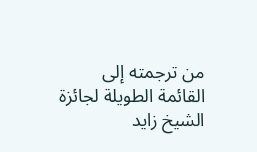من ترجمته إلى القائمة الطويلة لجائزة الشيخ زايد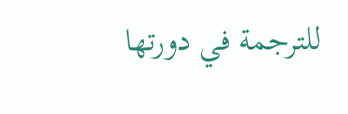للترجمة في دورتها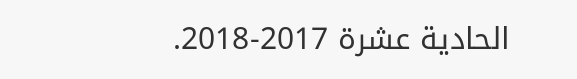الحادية عشرة 2017-2018.